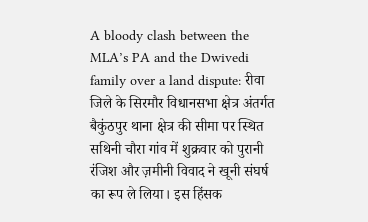A bloody clash between the MLA’s PA and the Dwivedi family over a land dispute: रीवा जिले के सिरमौर विधानसभा क्षेत्र अंतर्गत बैकुंठपुर थाना क्षेत्र की सीमा पर स्थित सथिनी चौरा गांव में शुक्रवार को पुरानी रंजिश और ज़मीनी विवाद ने खूनी संघर्ष का रूप ले लिया। इस हिंसक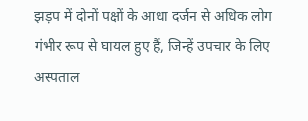झड़प में दोनों पक्षों के आधा दर्जन से अधिक लोग गंभीर रूप से घायल हुए हैं, जिन्हें उपचार के लिए अस्पताल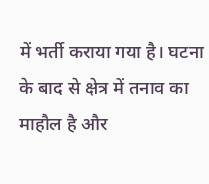में भर्ती कराया गया है। घटना के बाद से क्षेत्र में तनाव का माहौल है और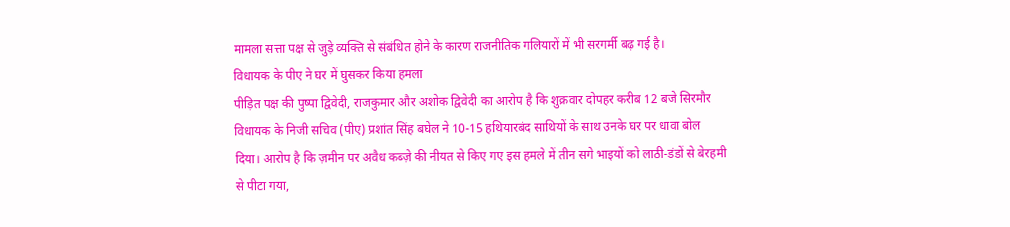मामला सत्ता पक्ष से जुड़े व्यक्ति से संबंधित होने के कारण राजनीतिक गलियारों में भी सरगर्मी बढ़ गई है।
विधायक के पीए ने घर में घुसकर किया हमला
पीड़ित पक्ष की पुष्पा द्विवेदी, राजकुमार और अशोक द्विवेदी का आरोप है कि शुक्रवार दोपहर करीब 12 बजे सिरमौर विधायक के निजी सचिव (पीए) प्रशांत सिंह बघेल ने 10-15 हथियारबंद साथियों के साथ उनके घर पर धावा बोल दिया। आरोप है कि ज़मीन पर अवैध कब्ज़े की नीयत से किए गए इस हमले में तीन सगे भाइयों को लाठी-डंडों से बेरहमी से पीटा गया,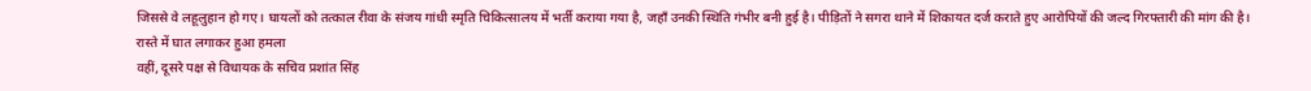जिससे वे लहूलुहान हो गए। घायलों को तत्काल रीवा के संजय गांधी स्मृति चिकित्सालय में भर्ती कराया गया है, जहाँ उनकी स्थिति गंभीर बनी हुई है। पीड़ितों ने सगरा थाने में शिकायत दर्ज कराते हुए आरोपियों की जल्द गिरफ्तारी की मांग की है।
रास्ते में घात लगाकर हुआ हमला
वहीं, दूसरे पक्ष से विधायक के सचिव प्रशांत सिंह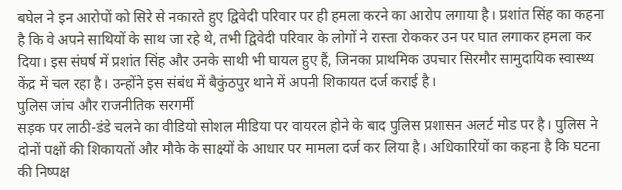बघेल ने इन आरोपों को सिरे से नकारते हुए द्विवेदी परिवार पर ही हमला करने का आरोप लगाया है। प्रशांत सिंह का कहना है कि वे अपने साथियों के साथ जा रहे थे, तभी द्विवेदी परिवार के लोगों ने रास्ता रोककर उन पर घात लगाकर हमला कर दिया। इस संघर्ष में प्रशांत सिंह और उनके साथी भी घायल हुए हैं, जिनका प्राथमिक उपचार सिरमौर सामुदायिक स्वास्थ्य केंद्र में चल रहा है। उन्होंने इस संबंध में बैकुंठपुर थाने में अपनी शिकायत दर्ज कराई है।
पुलिस जांच और राजनीतिक सरगर्मी
सड़क पर लाठी-डंडे चलने का वीडियो सोशल मीडिया पर वायरल होने के बाद पुलिस प्रशासन अलर्ट मोड पर है। पुलिस ने दोनों पक्षों की शिकायतों और मौके के साक्ष्यों के आधार पर मामला दर्ज कर लिया है। अधिकारियों का कहना है कि घटना की निष्पक्ष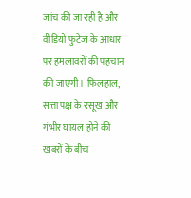जांच की जा रही है और वीडियो फुटेज के आधार पर हमलावरों की पहचान की जाएगी। फिलहाल, सत्ता पक्ष के रसूख और गंभीर घायल होने की खबरों के बीच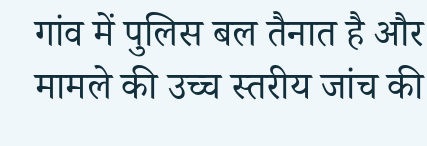गांव में पुलिस बल तैनात है और मामले की उच्च स्तरीय जांच की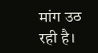मांग उठ रही है।